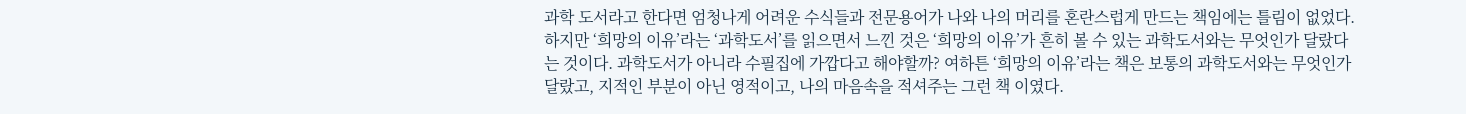과학 도서라고 한다면 엄청나게 어려운 수식들과 전문용어가 나와 나의 머리를 혼란스럽게 만드는 책임에는 틀림이 없었다. 하지만 ‘희망의 이유’라는 ‘과학도서’를 읽으면서 느낀 것은 ‘희망의 이유’가 흔히 볼 수 있는 과학도서와는 무엇인가 달랐다는 것이다. 과학도서가 아니라 수필집에 가깝다고 해야할까? 여하튼 ‘희망의 이유’라는 책은 보통의 과학도서와는 무엇인가 달랐고, 지적인 부분이 아닌 영적이고, 나의 마음속을 적셔주는 그런 책 이였다.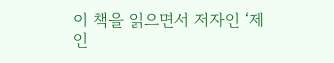이 책을 읽으면서 저자인 ‘제인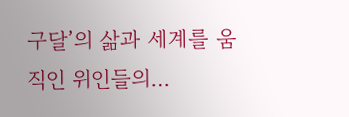구달’의 삶과 세계를 움직인 위인들의…